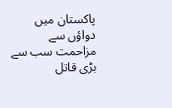پاکستان میں دواؤں سے مزاحمت سب سے بڑی قاتل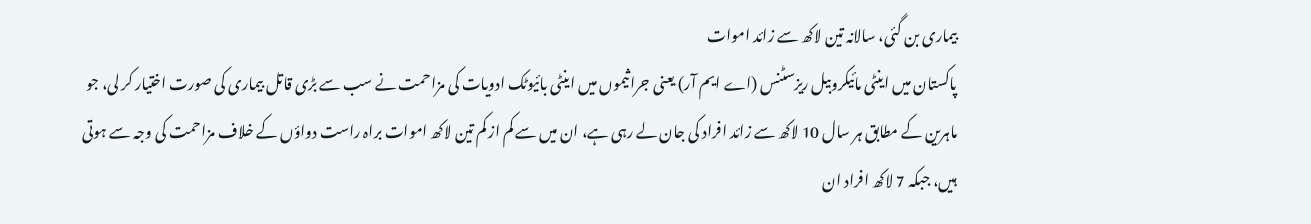بیماری بن گئی، سالانہ تین لاکھ سے زائد اموات
پاکستان میں اینٹی مائیکروبیل ریزسٹنس (اے ایم آر) یعنی جراثیموں میں اینٹی بائیوٹک ادویات کی مزاحمت نے سب سے بڑی قاتل بیماری کی صورت اختیار کر لی، جو ماہرین کے مطابق ہر سال 10 لاکھ سے زائد افراد کی جان لے رہی ہے، ان میں سے کم از کم تین لاکھ اموات براہ راست دواؤں کے خلاف مزاحمت کی وجہ سے ہوتی ہیں، جبکہ 7 لاکھ افراد ان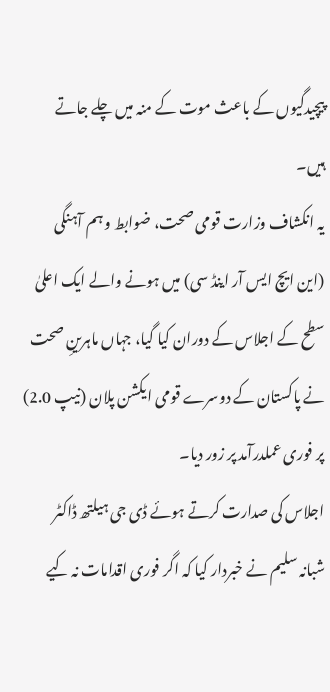پیچیدگیوں کے باعث موت کے منہ میں چلے جاتے ہیں۔
یہ انکشاف وزارت قومی صحت، ضوابط و ہم آہنگی (این ایچ ایس آر اینڈ سی) میں ہونے والے ایک اعلیٰ سطح کے اجلاس کے دوران کیا گیا، جہاں ماہرینِ صحت نے پاکستان کے دوسرے قومی ایکشن پلان (نیپ 2.0) پر فوری عملدرآمد پر زور دیا۔
اجلاس کی صدارت کرتے ہوئے ڈی جی ہیلتھ ڈاکٹر شبانہ سلیم نے خبردار کیا کہ اگر فوری اقدامات نہ کیے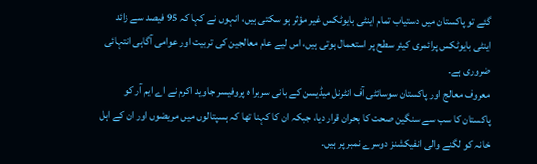گئے تو پاکستان میں دستیاب تمام اینٹی بایوٹکس غیر مؤثر ہو سکتی ہیں، انہوں نے کہا کہ 95 فیصد سے زائد اینٹی بایوٹکس پرائمری کیئر سطح پر استعمال ہوتی ہیں، اس لیے عام معالجین کی تربیت اور عوامی آگاہی انتہائی ضروری ہے۔
معروف معالج اور پاکستان سوسائٹی آف انٹرنل میڈیسن کے بانی سربرا ہ پروفیسر جاوید اکرم نے اے ایم آر کو پاکستان کا سب سے سنگین صحت کا بحران قرار دیا، جبکہ ان کا کہنا تھا کہ ہسپتالوں میں مریضوں اور ان کے اہل خانہ کو لگنے والی انفیکشنز دوسرے نمبر پر ہیں۔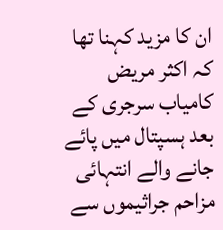ان کا مزید کہنا تھا کہ اکثر مریض کامیاب سرجری کے بعد ہسپتال میں پائے جانے والے انتہائی مزاحم جراثیموں سے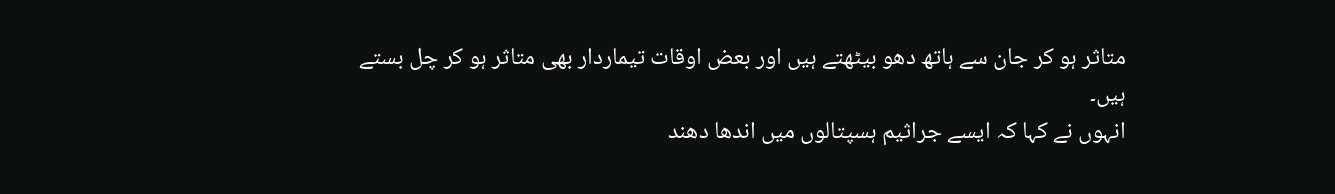متاثر ہو کر جان سے ہاتھ دھو بیٹھتے ہیں اور بعض اوقات تیماردار بھی متاثر ہو کر چل بستے ہیں۔
انہوں نے کہا کہ ایسے جراثیم ہسپتالوں میں اندھا دھند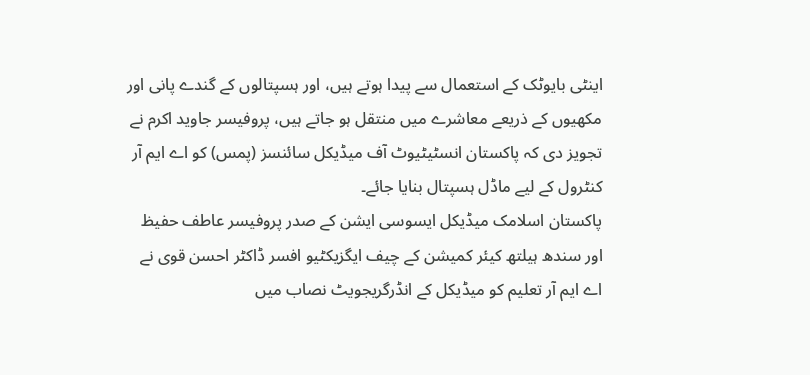اینٹی بایوٹک کے استعمال سے پیدا ہوتے ہیں، اور ہسپتالوں کے گندے پانی اور مکھیوں کے ذریعے معاشرے میں منتقل ہو جاتے ہیں، پروفیسر جاوید اکرم نے تجویز دی کہ پاکستان انسٹیٹیوٹ آف میڈیکل سائنسز (پمس) کو اے ایم آر کنٹرول کے لیے ماڈل ہسپتال بنایا جائے۔
پاکستان اسلامک میڈیکل ایسوسی ایشن کے صدر پروفیسر عاطف حفیظ اور سندھ ہیلتھ کیئر کمیشن کے چیف ایگزیکٹیو افسر ڈاکٹر احسن قوی نے اے ایم آر تعلیم کو میڈیکل کے انڈرگریجویٹ نصاب میں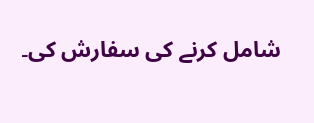شامل کرنے کی سفارش کی۔